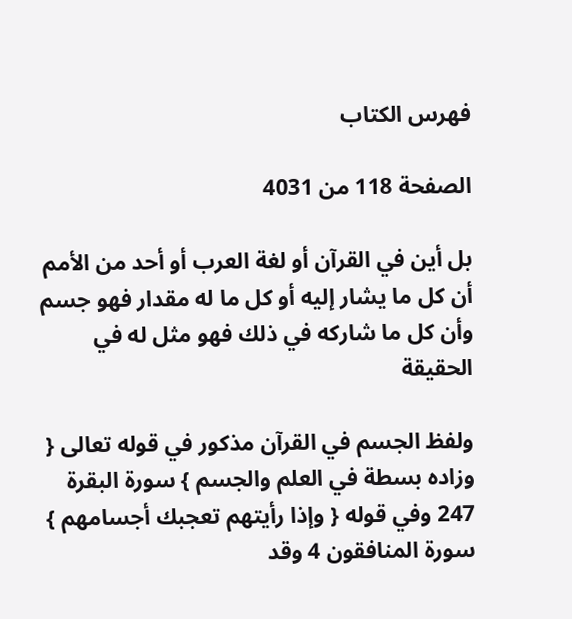فهرس الكتاب

الصفحة 118 من 4031

بل أين في القرآن أو لغة العرب أو أحد من الأمم أن كل ما يشار إليه أو كل ما له مقدار فهو جسم وأن كل ما شاركه في ذلك فهو مثل له في الحقيقة

ولفظ الجسم في القرآن مذكور في قوله تعالى { وزاده بسطة في العلم والجسم } سورة البقرة 247 وفي قوله { وإذا رأيتهم تعجبك أجسامهم } سورة المنافقون 4 وقد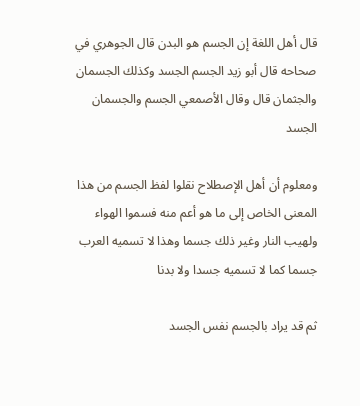قال أهل اللغة إن الجسم هو البدن قال الجوهري في صحاحه قال أبو زيد الجسم الجسد وكذلك الجسمان والجثمان قال وقال الأصمعي الجسم والجسمان الجسد

ومعلوم أن أهل الإصطلاح نقلوا لفظ الجسم من هذا المعنى الخاص إلى ما هو أعم منه فسموا الهواء ولهيب النار وغير ذلك جسما وهذا لا تسميه العرب جسما كما لا تسميه جسدا ولا بدنا

ثم قد يراد بالجسم نفس الجسد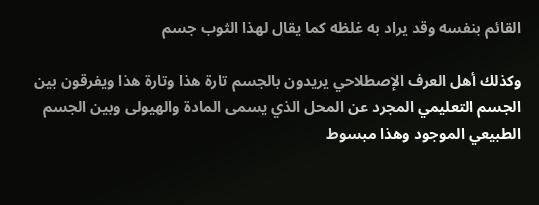القائم بنفسه وقد يراد به غلظه كما يقال لهذا الثوب جسم

وكذلك أهل العرف الإصطلاحي يريدون بالجسم تارة هذا وتارة هذا ويفرقون بين الجسم التعليمي المجرد عن المحل الذي يسمى المادة والهيولى وبين الجسم الطبيعي الموجود وهذا مبسوط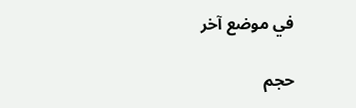في موضع آخر

حجم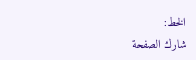الخط:
شارك الصفحة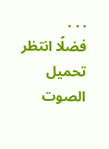. . .
فضلًا انتظر تحميل الصوت